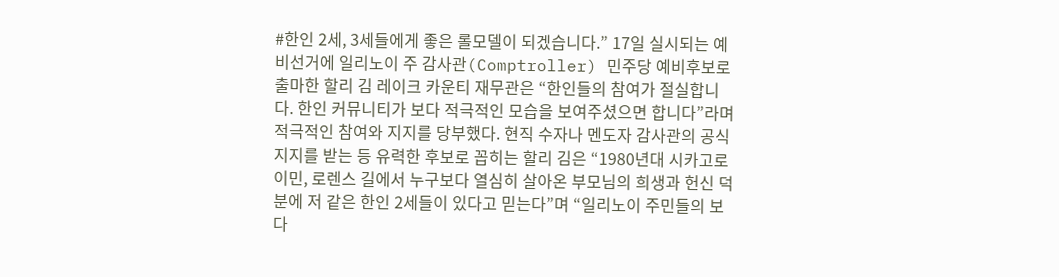#한인 2세, 3세들에게 좋은 롤모델이 되겠습니다.” 17일 실시되는 예비선거에 일리노이 주 감사관(Comptroller) 민주당 예비후보로 출마한 할리 김 레이크 카운티 재무관은 “한인들의 참여가 절실합니다. 한인 커뮤니티가 보다 적극적인 모습을 보여주셨으면 합니다”라며 적극적인 참여와 지지를 당부했다. 현직 수자나 멘도자 감사관의 공식 지지를 받는 등 유력한 후보로 꼽히는 할리 김은 “1980년대 시카고로 이민, 로렌스 길에서 누구보다 열심히 살아온 부모님의 희생과 헌신 덕분에 저 같은 한인 2세들이 있다고 믿는다”며 “일리노이 주민들의 보다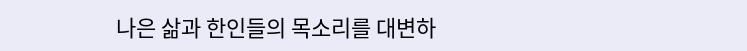나은 삶과 한인들의 목소리를 대변하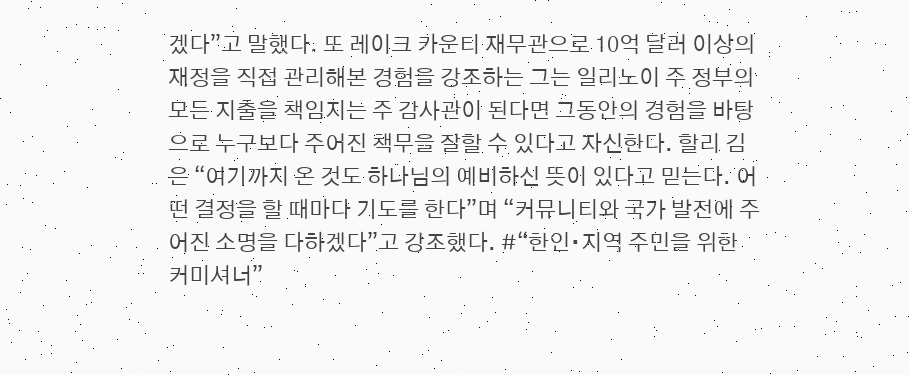겠다”고 말했다. 또 레이크 카운티 재무관으로 10억 달러 이상의 재정을 직접 관리해본 경험을 강조하는 그는 일리노이 주 정부의 모든 지출을 책임지는 주 감사관이 된다면 그동안의 경험을 바탕으로 누구보다 주어진 책무을 잘할 수 있다고 자신한다. 할리 김은 “여기까지 온 것도 하나님의 예비하신 뜻이 있다고 믿는다. 어떤 결정을 할 때마다 기도를 한다”며 “커뮤니티와 국가 발전에 주어진 소명을 다하겠다”고 강조했다. #“한인∙지역 주민을 위한 커미셔너”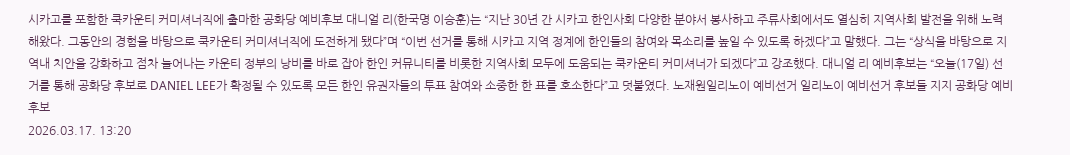시카고를 포함한 쿡카운티 커미셔너직에 출마한 공화당 예비후보 대니얼 리(한국명 이승훈)는 “지난 30년 간 시카고 한인사회 다양한 분야서 봉사하고 주류사회에서도 열심히 지역사회 발전을 위해 노력해왔다. 그동안의 경험을 바탕으로 쿡카운티 커미셔너직에 도전하게 됐다”며 “이번 선거를 통해 시카고 지역 정계에 한인들의 참여와 목소리를 높일 수 있도록 하겠다”고 말했다. 그는 “상식을 바탕으로 지역내 치안을 강화하고 점차 늘어나는 카운티 정부의 낭비를 바로 잡아 한인 커뮤니티를 비롯한 지역사회 모두에 도움되는 쿡카운티 커미셔너가 되겠다”고 강조했다. 대니얼 리 예비후보는 “오늘(17일) 선거를 통해 공화당 후보로 DANIEL LEE가 확정될 수 있도록 모든 한인 유권자들의 투표 참여와 소중한 한 표를 호소한다”고 덧붙였다. 노재원일리노이 예비선거 일리노이 예비선거 후보들 지지 공화당 예비후보
2026.03.17. 13:20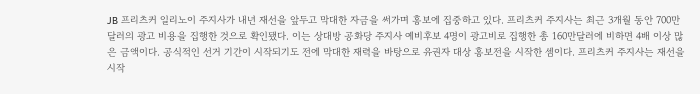JB 프리츠커 일리노이 주지사가 내년 재선을 앞두고 막대한 자금을 써가며 홍보에 집중하고 있다. 프리츠커 주지사는 최근 3개월 동안 700만 달러의 광고 비용을 집행한 것으로 확인됐다. 이는 상대방 공화당 주지사 예비후보 4명이 광고비로 집행한 총 160만달러에 비하면 4배 이상 많은 금액이다. 공식적인 선거 기간이 시작되기도 전에 막대한 재력을 바탕으로 유권자 대상 홍보전을 시작한 셈이다. 프리츠커 주지사는 재선을 시작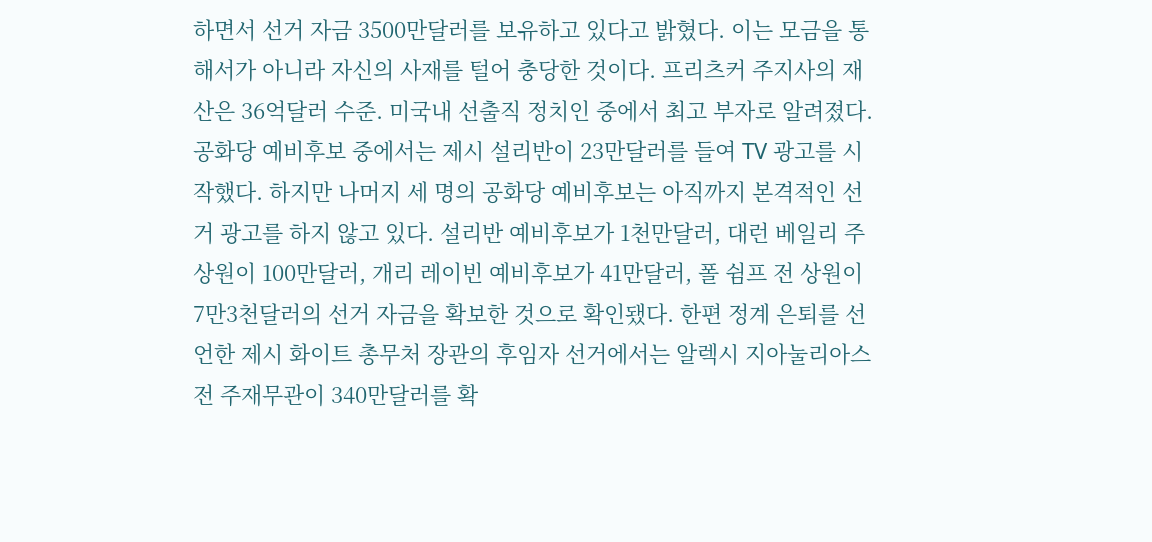하면서 선거 자금 3500만달러를 보유하고 있다고 밝혔다. 이는 모금을 통해서가 아니라 자신의 사재를 털어 충당한 것이다. 프리츠커 주지사의 재산은 36억달러 수준. 미국내 선출직 정치인 중에서 최고 부자로 알려졌다. 공화당 예비후보 중에서는 제시 설리반이 23만달러를 들여 TV 광고를 시작했다. 하지만 나머지 세 명의 공화당 예비후보는 아직까지 본격적인 선거 광고를 하지 않고 있다. 설리반 예비후보가 1천만달러, 대런 베일리 주상원이 100만달러, 개리 레이빈 예비후보가 41만달러, 폴 쉼프 전 상원이 7만3천달러의 선거 자금을 확보한 것으로 확인됐다. 한편 정계 은퇴를 선언한 제시 화이트 총무처 장관의 후임자 선거에서는 알렉시 지아눌리아스 전 주재무관이 340만달러를 확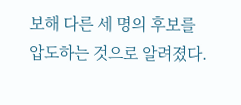보해 다른 세 명의 후보를 압도하는 것으로 알려졌다.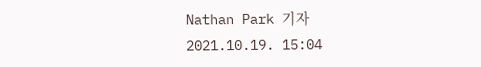Nathan Park 기자
2021.10.19. 15:04